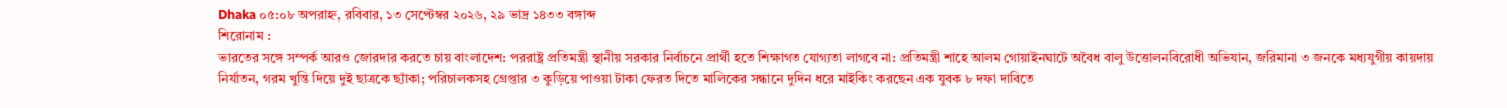Dhaka ০৫:০৮ অপরাহ্ন, রবিবার, ১৩ সেপ্টেম্বর ২০২৬, ২৯ ভাদ্র ১৪৩৩ বঙ্গাব্দ
শিরোনাম :
ভারতের সঙ্গে সম্পর্ক আরও জোরদার করতে চায় বাংলাদেশ: পররাষ্ট্র প্রতিমন্ত্রী স্থানীয় সরকার নির্বাচনে প্রার্থী হতে শিক্ষাগত যোগ্যতা লাগবে না: প্রতিমন্ত্রী শাহে আলম গোয়াইনঘাটে অবৈধ বালু উত্তোলনবিরোধী অভিযান, জরিমানা ৩ জনকে মধ্যযুগীয় কায়দায় নির্যাতন, গরম খুন্তি দিয়ে দুই ছাত্রকে ছ্যাঁকা; পরিচালকসহ গ্রেপ্তার ৩ কুড়িয়ে পাওয়া টাকা ফেরত দিতে মালিকের সন্ধানে দুদিন ধরে মাইকিং করছেন এক যুবক ৮ দফা দাবিতে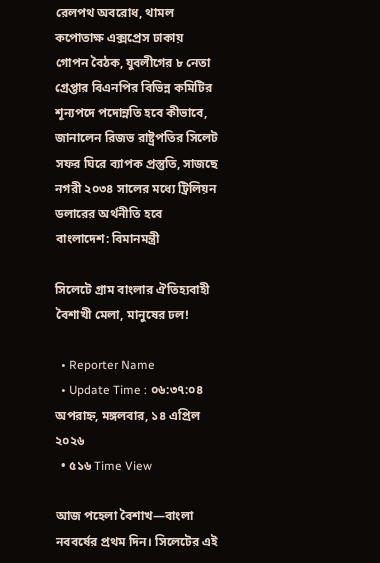রেলপথ অবরোধ, থামল কপোতাক্ষ এক্সপ্রেস ঢাকায় গোপন বৈঠক, যুবলীগের ৮ নেতা গ্রেপ্তার বিএনপির বিভিন্ন কমিটির শূন্যপদে পদোন্নতি হবে কীভাবে, জানালেন রিজভ রাষ্ট্রপতির সিলেট সফর ঘিরে ব্যাপক প্রস্তুতি, সাজছে নগরী ২০৩৪ সালের মধ্যে ট্রিলিয়ন ডলারের অর্থনীতি হবে বাংলাদেশ: বিমানমন্ত্রী

সিলেটে গ্রাম বাংলার ঐতিহ্যবাহী বৈশাখী মেলা, মানুষের ঢল!

  • Reporter Name
  • Update Time : ০৬:৩৭:০৪ অপরাহ্ন, মঙ্গলবার, ১৪ এপ্রিল ২০২৬
  • ৫১৬ Time View

আজ পহেলা বৈশাখ—বাংলা নববর্ষের প্রথম দিন। সিলেটের এই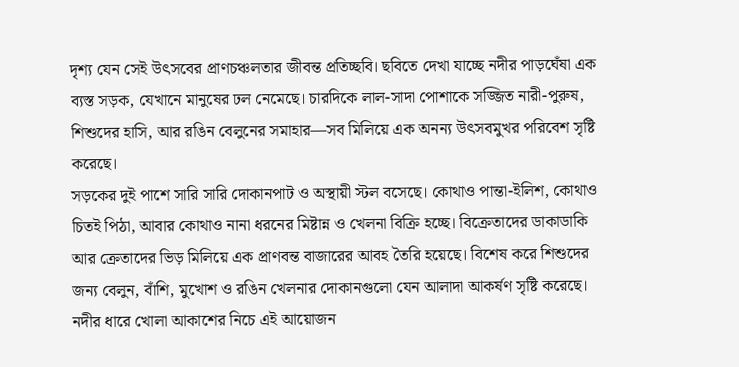দৃশ্য যেন সেই উৎসবের প্রাণচঞ্চলতার জীবন্ত প্রতিচ্ছবি। ছবিতে দেখা যাচ্ছে নদীর পাড়ঘেঁষা এক ব্যস্ত সড়ক, যেখানে মানুষের ঢল নেমেছে। চারদিকে লাল-সাদা পোশাকে সজ্জিত নারী-পুরুষ, শিশুদের হাসি, আর রঙিন বেলুনের সমাহার—সব মিলিয়ে এক অনন্য উৎসবমুখর পরিবেশ সৃষ্টি করেছে।
সড়কের দুই পাশে সারি সারি দোকানপাট ও অস্থায়ী স্টল বসেছে। কোথাও পান্তা-ইলিশ, কোথাও চিতই পিঠা, আবার কোথাও নানা ধরনের মিষ্টান্ন ও খেলনা বিক্রি হচ্ছে। বিক্রেতাদের ডাকাডাকি আর ক্রেতাদের ভিড় মিলিয়ে এক প্রাণবন্ত বাজারের আবহ তৈরি হয়েছে। বিশেষ করে শিশুদের জন্য বেলুন, বাঁশি, মুখোশ ও রঙিন খেলনার দোকানগুলো যেন আলাদা আকর্ষণ সৃষ্টি করেছে।
নদীর ধারে খোলা আকাশের নিচে এই আয়োজন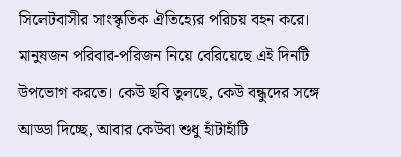সিলেটবাসীর সাংস্কৃতিক ঐতিহ্যের পরিচয় বহন করে। মানুষজন পরিবার-পরিজন নিয়ে বেরিয়েছে এই দিনটি উপভোগ করতে। কেউ ছবি তুলছে, কেউ বন্ধুদের সঙ্গে আড্ডা দিচ্ছে, আবার কেউবা শুধু হাঁটাহাঁটি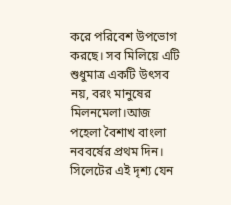করে পরিবেশ উপভোগ করছে। সব মিলিয়ে এটি শুধুমাত্র একটি উৎসব নয়, বরং মানুষের মিলনমেলা।আজ পহেলা বৈশাখ বাংলা নববর্ষের প্রথম দিন। সিলেটের এই দৃশ্য যেন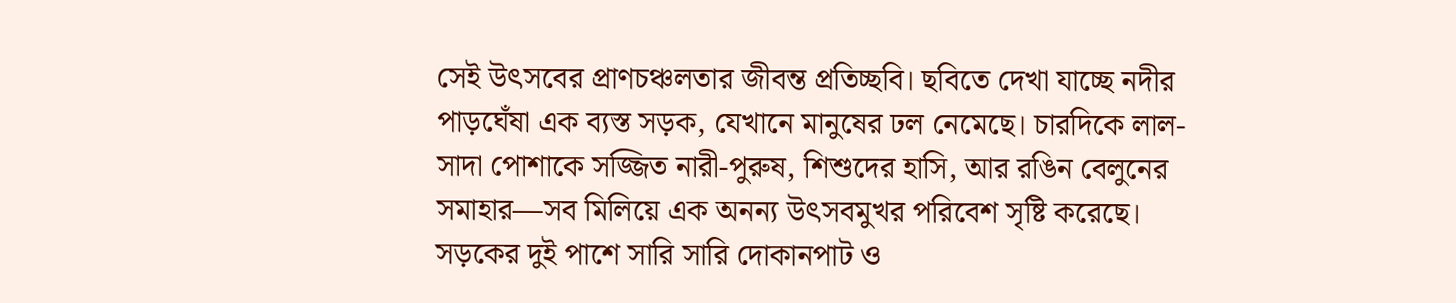সেই উৎসবের প্রাণচঞ্চলতার জীবন্ত প্রতিচ্ছবি। ছবিতে দেখা যাচ্ছে নদীর পাড়ঘেঁষা এক ব্যস্ত সড়ক, যেখানে মানুষের ঢল নেমেছে। চারদিকে লাল-সাদা পোশাকে সজ্জিত নারী-পুরুষ, শিশুদের হাসি, আর রঙিন বেলুনের সমাহার—সব মিলিয়ে এক অনন্য উৎসবমুখর পরিবেশ সৃষ্টি করেছে।
সড়কের দুই পাশে সারি সারি দোকানপাট ও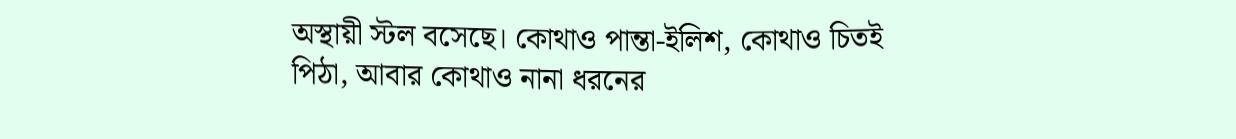অস্থায়ী স্টল বসেছে। কোথাও পান্তা-ইলিশ, কোথাও চিতই পিঠা, আবার কোথাও নানা ধরনের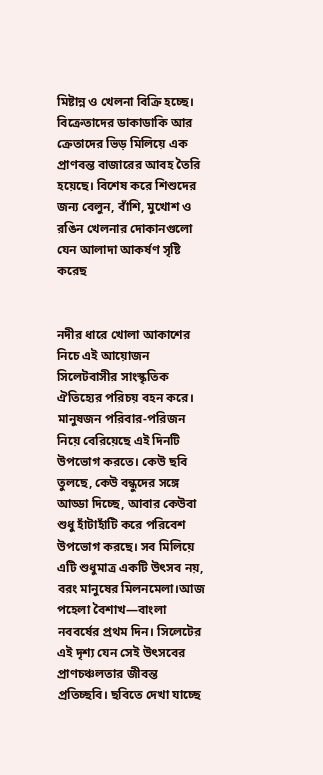মিষ্টান্ন ও খেলনা বিক্রি হচ্ছে। বিক্রেতাদের ডাকাডাকি আর ক্রেতাদের ভিড় মিলিয়ে এক প্রাণবন্ত বাজারের আবহ তৈরি হয়েছে। বিশেষ করে শিশুদের জন্য বেলুন, বাঁশি, মুখোশ ও রঙিন খেলনার দোকানগুলো যেন আলাদা আকর্ষণ সৃষ্টি করেছ


নদীর ধারে খোলা আকাশের নিচে এই আয়োজন সিলেটবাসীর সাংস্কৃতিক ঐতিহ্যের পরিচয় বহন করে। মানুষজন পরিবার-পরিজন নিয়ে বেরিয়েছে এই দিনটি উপভোগ করতে। কেউ ছবি তুলছে, কেউ বন্ধুদের সঙ্গে আড্ডা দিচ্ছে, আবার কেউবা শুধু হাঁটাহাঁটি করে পরিবেশ উপভোগ করছে। সব মিলিয়ে এটি শুধুমাত্র একটি উৎসব নয়, বরং মানুষের মিলনমেলা।আজ পহেলা বৈশাখ—বাংলা নববর্ষের প্রথম দিন। সিলেটের এই দৃশ্য যেন সেই উৎসবের প্রাণচঞ্চলতার জীবন্ত প্রতিচ্ছবি। ছবিতে দেখা যাচ্ছে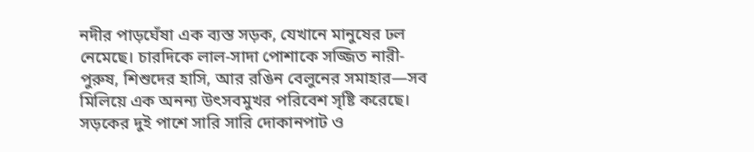নদীর পাড়ঘেঁষা এক ব্যস্ত সড়ক, যেখানে মানুষের ঢল নেমেছে। চারদিকে লাল-সাদা পোশাকে সজ্জিত নারী-পুরুষ, শিশুদের হাসি, আর রঙিন বেলুনের সমাহার—সব মিলিয়ে এক অনন্য উৎসবমুখর পরিবেশ সৃষ্টি করেছে।
সড়কের দুই পাশে সারি সারি দোকানপাট ও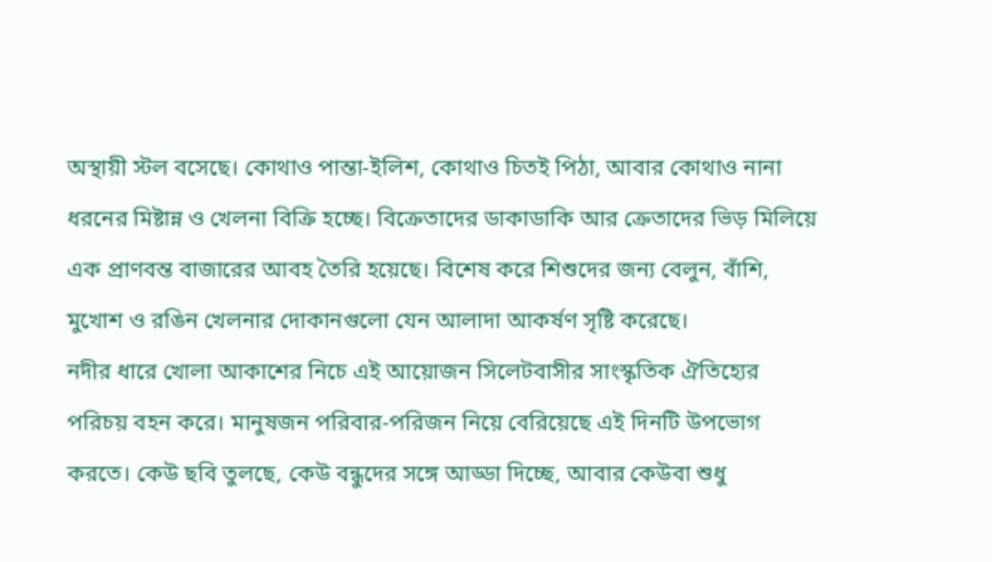অস্থায়ী স্টল বসেছে। কোথাও পান্তা-ইলিশ, কোথাও চিতই পিঠা, আবার কোথাও নানা ধরনের মিষ্টান্ন ও খেলনা বিক্রি হচ্ছে। বিক্রেতাদের ডাকাডাকি আর ক্রেতাদের ভিড় মিলিয়ে এক প্রাণবন্ত বাজারের আবহ তৈরি হয়েছে। বিশেষ করে শিশুদের জন্য বেলুন, বাঁশি, মুখোশ ও রঙিন খেলনার দোকানগুলো যেন আলাদা আকর্ষণ সৃষ্টি করেছে।
নদীর ধারে খোলা আকাশের নিচে এই আয়োজন সিলেটবাসীর সাংস্কৃতিক ঐতিহ্যের পরিচয় বহন করে। মানুষজন পরিবার-পরিজন নিয়ে বেরিয়েছে এই দিনটি উপভোগ করতে। কেউ ছবি তুলছে, কেউ বন্ধুদের সঙ্গে আড্ডা দিচ্ছে, আবার কেউবা শুধু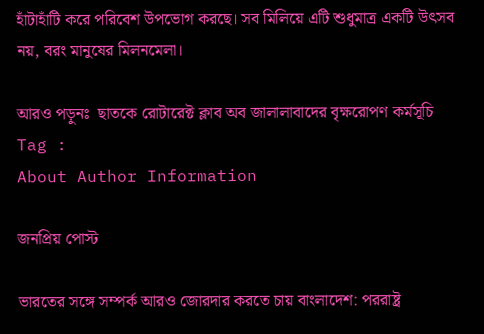হাঁটাহাঁটি করে পরিবেশ উপভোগ করছে। সব মিলিয়ে এটি শুধুমাত্র একটি উৎসব নয়, বরং মানুষের মিলনমেলা।

আরও পড়ুনঃ  ছাতকে রোটারেক্ট ক্লাব অব জালালাবাদের বৃক্ষরোপণ কর্মসূচি
Tag :
About Author Information

জনপ্রিয় পোস্ট

ভারতের সঙ্গে সম্পর্ক আরও জোরদার করতে চায় বাংলাদেশ: পররাষ্ট্র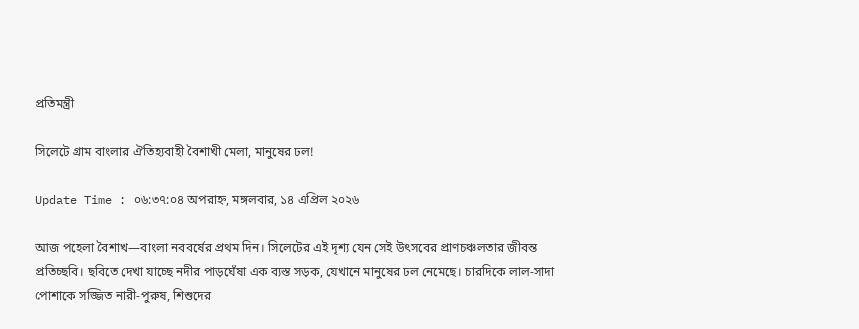প্রতিমন্ত্রী

সিলেটে গ্রাম বাংলার ঐতিহ্যবাহী বৈশাখী মেলা, মানুষের ঢল!

Update Time : ০৬:৩৭:০৪ অপরাহ্ন, মঙ্গলবার, ১৪ এপ্রিল ২০২৬

আজ পহেলা বৈশাখ—বাংলা নববর্ষের প্রথম দিন। সিলেটের এই দৃশ্য যেন সেই উৎসবের প্রাণচঞ্চলতার জীবন্ত প্রতিচ্ছবি। ছবিতে দেখা যাচ্ছে নদীর পাড়ঘেঁষা এক ব্যস্ত সড়ক, যেখানে মানুষের ঢল নেমেছে। চারদিকে লাল-সাদা পোশাকে সজ্জিত নারী-পুরুষ, শিশুদের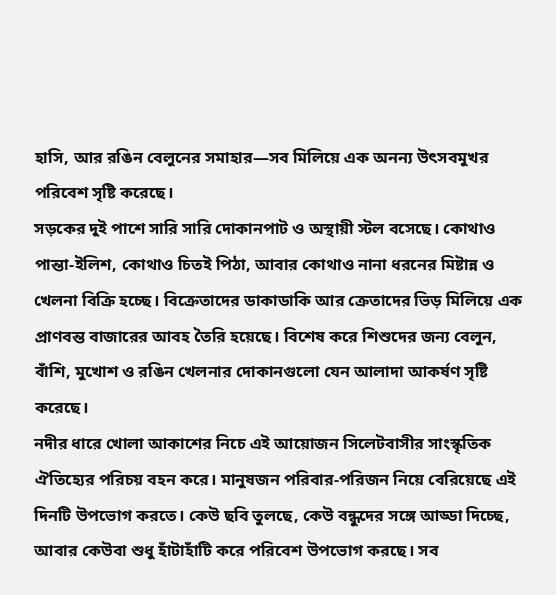হাসি, আর রঙিন বেলুনের সমাহার—সব মিলিয়ে এক অনন্য উৎসবমুখর পরিবেশ সৃষ্টি করেছে।
সড়কের দুই পাশে সারি সারি দোকানপাট ও অস্থায়ী স্টল বসেছে। কোথাও পান্তা-ইলিশ, কোথাও চিতই পিঠা, আবার কোথাও নানা ধরনের মিষ্টান্ন ও খেলনা বিক্রি হচ্ছে। বিক্রেতাদের ডাকাডাকি আর ক্রেতাদের ভিড় মিলিয়ে এক প্রাণবন্ত বাজারের আবহ তৈরি হয়েছে। বিশেষ করে শিশুদের জন্য বেলুন, বাঁশি, মুখোশ ও রঙিন খেলনার দোকানগুলো যেন আলাদা আকর্ষণ সৃষ্টি করেছে।
নদীর ধারে খোলা আকাশের নিচে এই আয়োজন সিলেটবাসীর সাংস্কৃতিক ঐতিহ্যের পরিচয় বহন করে। মানুষজন পরিবার-পরিজন নিয়ে বেরিয়েছে এই দিনটি উপভোগ করতে। কেউ ছবি তুলছে, কেউ বন্ধুদের সঙ্গে আড্ডা দিচ্ছে, আবার কেউবা শুধু হাঁটাহাঁটি করে পরিবেশ উপভোগ করছে। সব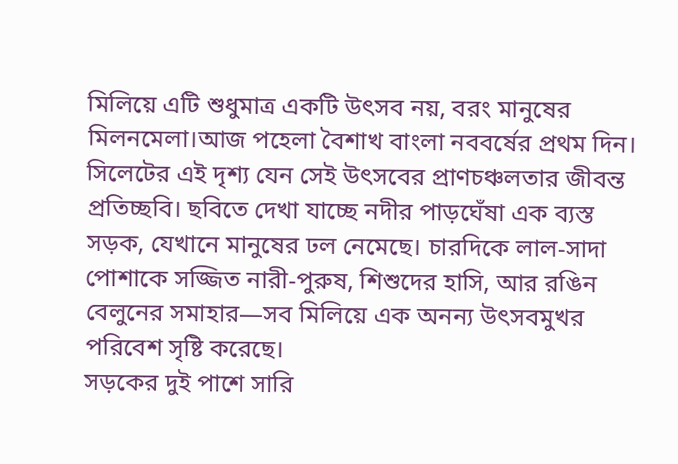মিলিয়ে এটি শুধুমাত্র একটি উৎসব নয়, বরং মানুষের মিলনমেলা।আজ পহেলা বৈশাখ বাংলা নববর্ষের প্রথম দিন। সিলেটের এই দৃশ্য যেন সেই উৎসবের প্রাণচঞ্চলতার জীবন্ত প্রতিচ্ছবি। ছবিতে দেখা যাচ্ছে নদীর পাড়ঘেঁষা এক ব্যস্ত সড়ক, যেখানে মানুষের ঢল নেমেছে। চারদিকে লাল-সাদা পোশাকে সজ্জিত নারী-পুরুষ, শিশুদের হাসি, আর রঙিন বেলুনের সমাহার—সব মিলিয়ে এক অনন্য উৎসবমুখর পরিবেশ সৃষ্টি করেছে।
সড়কের দুই পাশে সারি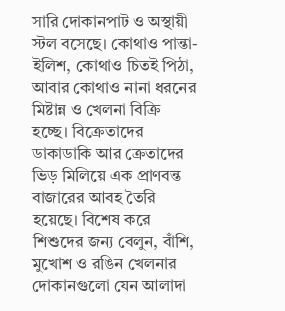সারি দোকানপাট ও অস্থায়ী স্টল বসেছে। কোথাও পান্তা-ইলিশ, কোথাও চিতই পিঠা, আবার কোথাও নানা ধরনের মিষ্টান্ন ও খেলনা বিক্রি হচ্ছে। বিক্রেতাদের ডাকাডাকি আর ক্রেতাদের ভিড় মিলিয়ে এক প্রাণবন্ত বাজারের আবহ তৈরি হয়েছে। বিশেষ করে শিশুদের জন্য বেলুন, বাঁশি, মুখোশ ও রঙিন খেলনার দোকানগুলো যেন আলাদা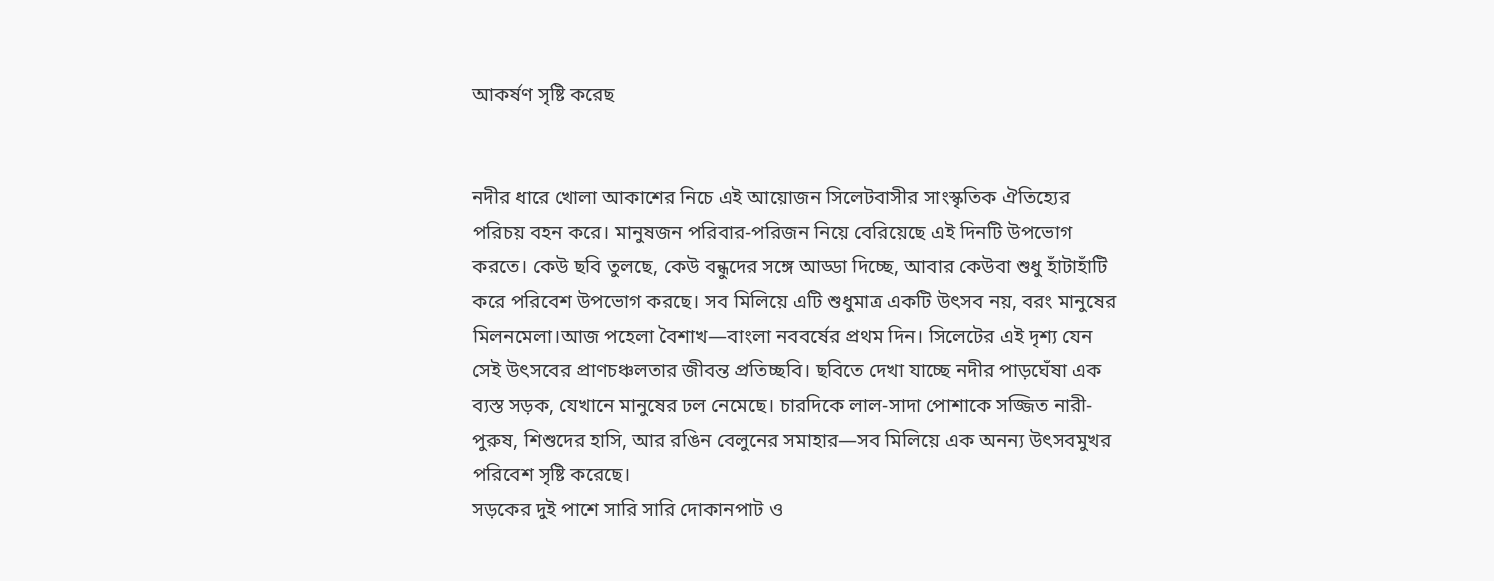আকর্ষণ সৃষ্টি করেছ


নদীর ধারে খোলা আকাশের নিচে এই আয়োজন সিলেটবাসীর সাংস্কৃতিক ঐতিহ্যের পরিচয় বহন করে। মানুষজন পরিবার-পরিজন নিয়ে বেরিয়েছে এই দিনটি উপভোগ করতে। কেউ ছবি তুলছে, কেউ বন্ধুদের সঙ্গে আড্ডা দিচ্ছে, আবার কেউবা শুধু হাঁটাহাঁটি করে পরিবেশ উপভোগ করছে। সব মিলিয়ে এটি শুধুমাত্র একটি উৎসব নয়, বরং মানুষের মিলনমেলা।আজ পহেলা বৈশাখ—বাংলা নববর্ষের প্রথম দিন। সিলেটের এই দৃশ্য যেন সেই উৎসবের প্রাণচঞ্চলতার জীবন্ত প্রতিচ্ছবি। ছবিতে দেখা যাচ্ছে নদীর পাড়ঘেঁষা এক ব্যস্ত সড়ক, যেখানে মানুষের ঢল নেমেছে। চারদিকে লাল-সাদা পোশাকে সজ্জিত নারী-পুরুষ, শিশুদের হাসি, আর রঙিন বেলুনের সমাহার—সব মিলিয়ে এক অনন্য উৎসবমুখর পরিবেশ সৃষ্টি করেছে।
সড়কের দুই পাশে সারি সারি দোকানপাট ও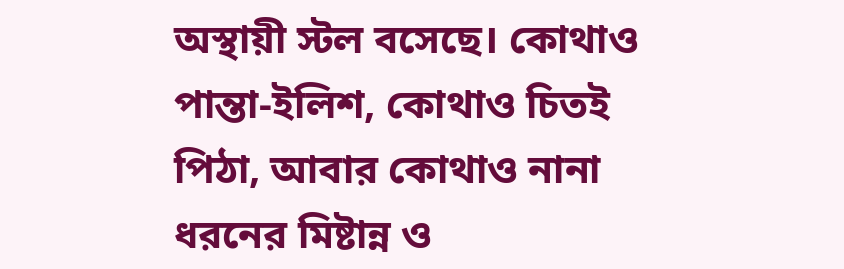অস্থায়ী স্টল বসেছে। কোথাও পান্তা-ইলিশ, কোথাও চিতই পিঠা, আবার কোথাও নানা ধরনের মিষ্টান্ন ও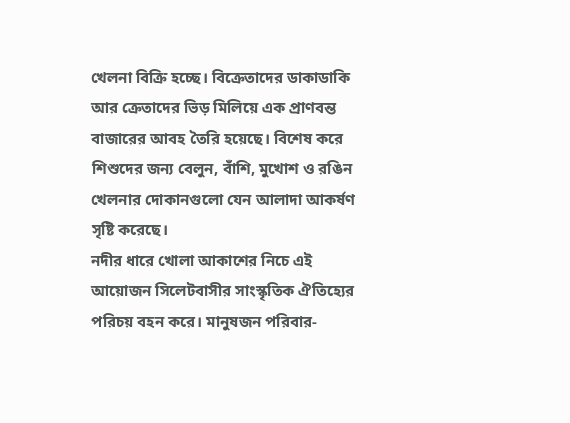খেলনা বিক্রি হচ্ছে। বিক্রেতাদের ডাকাডাকি আর ক্রেতাদের ভিড় মিলিয়ে এক প্রাণবন্ত বাজারের আবহ তৈরি হয়েছে। বিশেষ করে শিশুদের জন্য বেলুন, বাঁশি, মুখোশ ও রঙিন খেলনার দোকানগুলো যেন আলাদা আকর্ষণ সৃষ্টি করেছে।
নদীর ধারে খোলা আকাশের নিচে এই আয়োজন সিলেটবাসীর সাংস্কৃতিক ঐতিহ্যের পরিচয় বহন করে। মানুষজন পরিবার-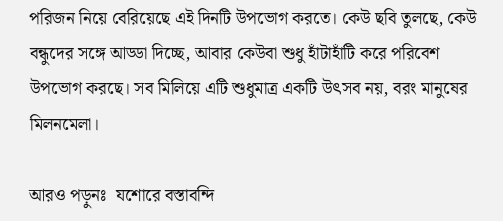পরিজন নিয়ে বেরিয়েছে এই দিনটি উপভোগ করতে। কেউ ছবি তুলছে, কেউ বন্ধুদের সঙ্গে আড্ডা দিচ্ছে, আবার কেউবা শুধু হাঁটাহাঁটি করে পরিবেশ উপভোগ করছে। সব মিলিয়ে এটি শুধুমাত্র একটি উৎসব নয়, বরং মানুষের মিলনমেলা।

আরও পড়ুনঃ  যশোরে বস্তাবন্দি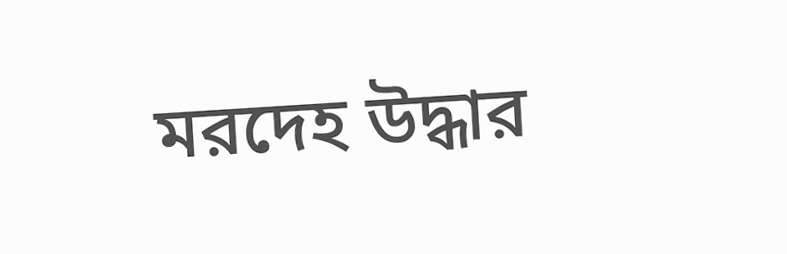মরদেহ উদ্ধার